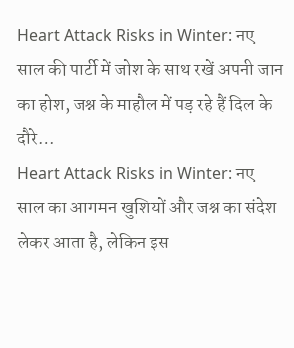Heart Attack Risks in Winter: नए साल की पार्टी में जोश के साथ रखें अपनी जान का होश, जश्न के माहौल में पड़ रहे हैं दिल के दौरे…
Heart Attack Risks in Winter: नए साल का आगमन खुशियों और जश्न का संदेश लेकर आता है, लेकिन इस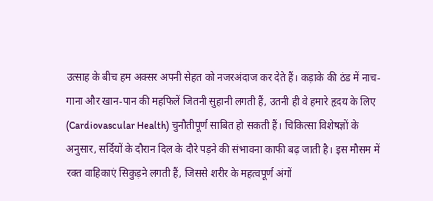उत्साह के बीच हम अक्सर अपनी सेहत को नजरअंदाज कर देते हैं। कड़ाके की ठंड में नाच-गाना और खान-पान की महफिलें जितनी सुहानी लगती हैं, उतनी ही वे हमारे हृदय के लिए (Cardiovascular Health) चुनौतीपूर्ण साबित हो सकती हैं। चिकित्सा विशेषज्ञों के अनुसार, सर्दियों के दौरान दिल के दौरे पड़ने की संभावना काफी बढ़ जाती है। इस मौसम में रक्त वाहिकाएं सिकुड़ने लगती हैं, जिससे शरीर के महत्वपूर्ण अंगों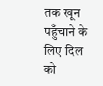तक खून पहुँचाने के लिए दिल को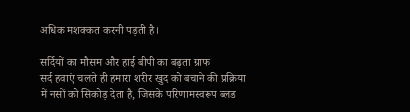अधिक मशक्कत करनी पड़ती है।

सर्दियों का मौसम और हाई बीपी का बढ़ता ग्राफ
सर्द हवाएं चलते ही हमारा शरीर खुद को बचाने की प्रक्रिया में नसों को सिकोड़ देता है, जिसके परिणामस्वरूप ब्लड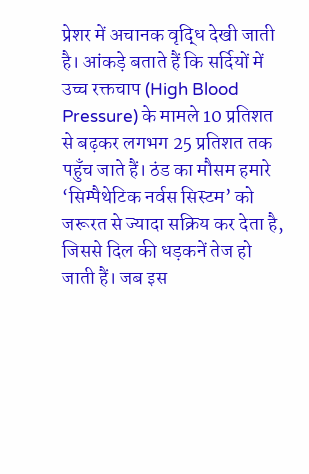प्रेशर में अचानक वृद्धि देखी जाती है। आंकड़े बताते हैं कि सर्दियों में उच्च रक्तचाप (High Blood Pressure) के मामले 10 प्रतिशत से बढ़कर लगभग 25 प्रतिशत तक पहुँच जाते हैं। ठंड का मौसम हमारे ‘सिम्पैथेटिक नर्वस सिस्टम’ को जरूरत से ज्यादा सक्रिय कर देता है, जिससे दिल की धड़कनें तेज हो जाती हैं। जब इस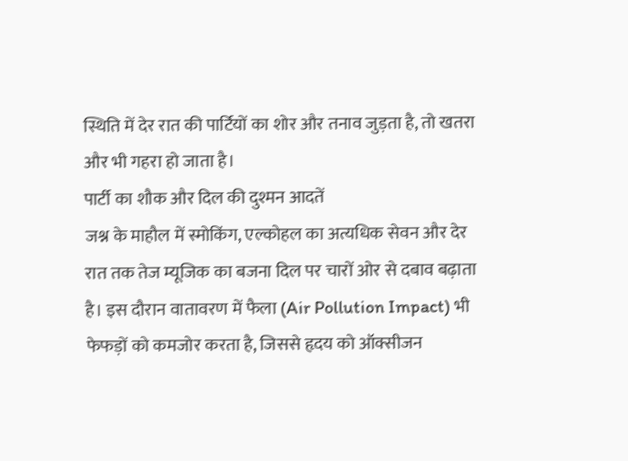स्थिति में देर रात की पार्टियों का शोर और तनाव जुड़ता है, तो खतरा और भी गहरा हो जाता है।
पार्टी का शौक और दिल की दुश्मन आदतें
जश्न के माहौल में स्मोकिंग, एल्कोहल का अत्यधिक सेवन और देर रात तक तेज म्यूजिक का बजना दिल पर चारों ओर से दबाव बढ़ाता है। इस दौरान वातावरण में फैला (Air Pollution Impact) भी फेफड़ों को कमजोर करता है, जिससे हृदय को ऑक्सीजन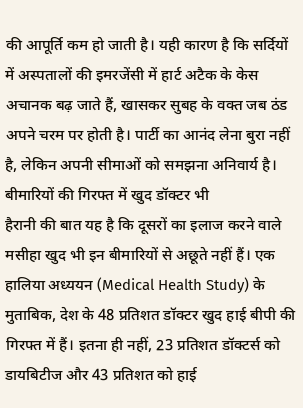की आपूर्ति कम हो जाती है। यही कारण है कि सर्दियों में अस्पतालों की इमरजेंसी में हार्ट अटैक के केस अचानक बढ़ जाते हैं, खासकर सुबह के वक्त जब ठंड अपने चरम पर होती है। पार्टी का आनंद लेना बुरा नहीं है, लेकिन अपनी सीमाओं को समझना अनिवार्य है।
बीमारियों की गिरफ्त में खुद डॉक्टर भी
हैरानी की बात यह है कि दूसरों का इलाज करने वाले मसीहा खुद भी इन बीमारियों से अछूते नहीं हैं। एक हालिया अध्ययन (Medical Health Study) के मुताबिक, देश के 48 प्रतिशत डॉक्टर खुद हाई बीपी की गिरफ्त में हैं। इतना ही नहीं, 23 प्रतिशत डॉक्टर्स को डायबिटीज और 43 प्रतिशत को हाई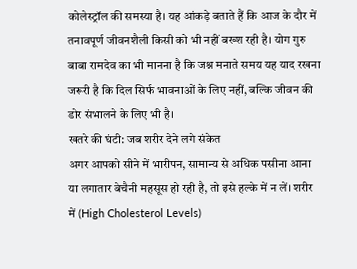कोलेस्ट्रॉल की समस्या है। यह आंकड़े बताते हैं कि आज के दौर में तनावपूर्ण जीवनशैली किसी को भी नहीं बख्श रही है। योग गुरु बाबा रामदेव का भी मानना है कि जश्न मनाते समय यह याद रखना जरूरी है कि दिल सिर्फ भावनाओं के लिए नहीं, बल्कि जीवन की डोर संभालने के लिए भी है।
खतरे की घंटी: जब शरीर देने लगे संकेत
अगर आपको सीने में भारीपन, सामान्य से अधिक पसीना आना या लगातार बेचैनी महसूस हो रही है, तो इसे हल्के में न लें। शरीर में (High Cholesterol Levels)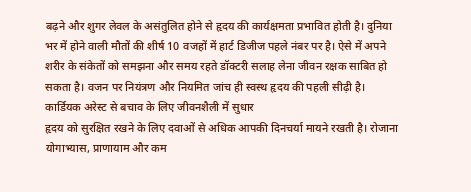बढ़ने और शुगर लेवल के असंतुलित होने से हृदय की कार्यक्षमता प्रभावित होती है। दुनिया भर में होने वाली मौतों की शीर्ष 10 वजहों में हार्ट डिजीज पहले नंबर पर है। ऐसे में अपने शरीर के संकेतों को समझना और समय रहते डॉक्टरी सलाह लेना जीवन रक्षक साबित हो सकता है। वजन पर नियंत्रण और नियमित जांच ही स्वस्थ हृदय की पहली सीढ़ी है।
कार्डियक अरेस्ट से बचाव के लिए जीवनशैली में सुधार
हृदय को सुरक्षित रखने के लिए दवाओं से अधिक आपकी दिनचर्या मायने रखती है। रोजाना योगाभ्यास, प्राणायाम और कम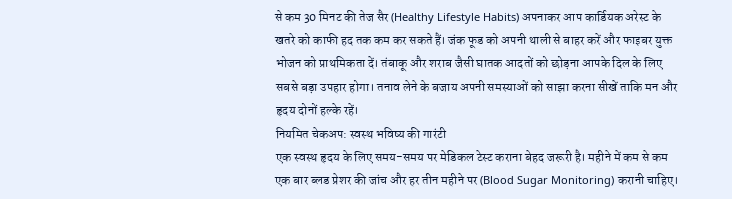से कम 30 मिनट की तेज सैर (Healthy Lifestyle Habits) अपनाकर आप कार्डियक अरेस्ट के खतरे को काफी हद तक कम कर सकते हैं। जंक फूड को अपनी थाली से बाहर करें और फाइबर युक्त भोजन को प्राथमिकता दें। तंबाकू और शराब जैसी घातक आदतों को छोड़ना आपके दिल के लिए सबसे बड़ा उपहार होगा। तनाव लेने के बजाय अपनी समस्याओं को साझा करना सीखें ताकि मन और हृदय दोनों हल्के रहें।
नियमित चेकअप: स्वस्थ भविष्य की गारंटी
एक स्वस्थ हृदय के लिए समय-समय पर मेडिकल टेस्ट कराना बेहद जरूरी है। महीने में कम से कम एक बार ब्लड प्रेशर की जांच और हर तीन महीने पर (Blood Sugar Monitoring) करानी चाहिए।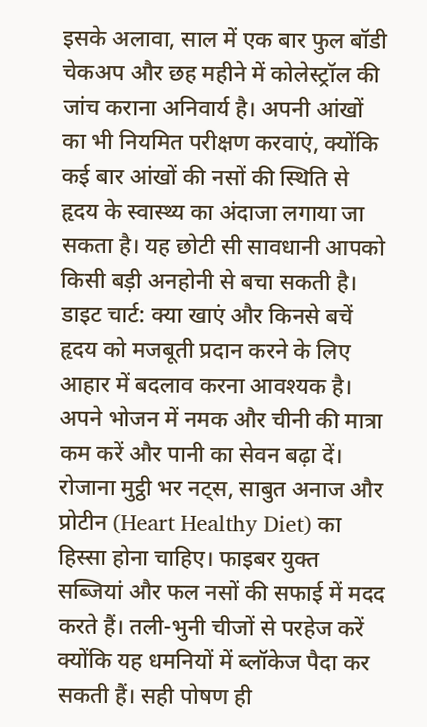इसके अलावा, साल में एक बार फुल बॉडी चेकअप और छह महीने में कोलेस्ट्रॉल की जांच कराना अनिवार्य है। अपनी आंखों का भी नियमित परीक्षण करवाएं, क्योंकि कई बार आंखों की नसों की स्थिति से हृदय के स्वास्थ्य का अंदाजा लगाया जा सकता है। यह छोटी सी सावधानी आपको किसी बड़ी अनहोनी से बचा सकती है।
डाइट चार्ट: क्या खाएं और किनसे बचें
हृदय को मजबूती प्रदान करने के लिए आहार में बदलाव करना आवश्यक है। अपने भोजन में नमक और चीनी की मात्रा कम करें और पानी का सेवन बढ़ा दें। रोजाना मुट्ठी भर नट्स, साबुत अनाज और प्रोटीन (Heart Healthy Diet) का हिस्सा होना चाहिए। फाइबर युक्त सब्जियां और फल नसों की सफाई में मदद करते हैं। तली-भुनी चीजों से परहेज करें क्योंकि यह धमनियों में ब्लॉकेज पैदा कर सकती हैं। सही पोषण ही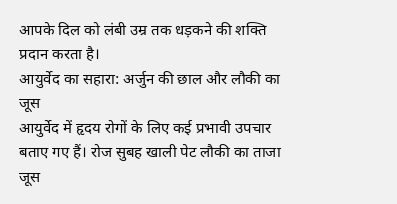आपके दिल को लंबी उम्र तक धड़कने की शक्ति प्रदान करता है।
आयुर्वेद का सहारा: अर्जुन की छाल और लौकी का जूस
आयुर्वेद में हृदय रोगों के लिए कई प्रभावी उपचार बताए गए हैं। रोज सुबह खाली पेट लौकी का ताजा जूस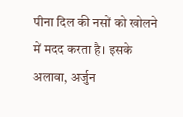पीना दिल की नसों को खोलने में मदद करता है। इसके अलावा, अर्जुन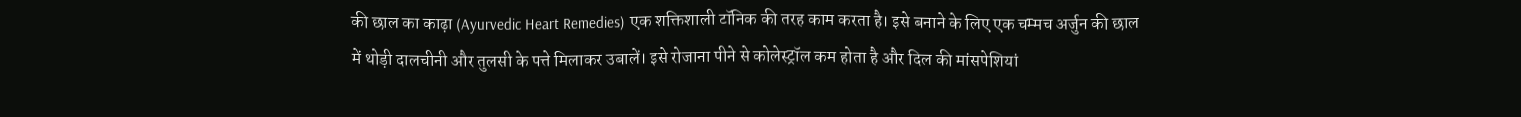की छाल का काढ़ा (Ayurvedic Heart Remedies) एक शक्तिशाली टॉनिक की तरह काम करता है। इसे बनाने के लिए एक चम्मच अर्जुन की छाल में थोड़ी दालचीनी और तुलसी के पत्ते मिलाकर उबालें। इसे रोजाना पीने से कोलेस्ट्रॉल कम होता है और दिल की मांसपेशियां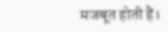मजबूत होती हैं।